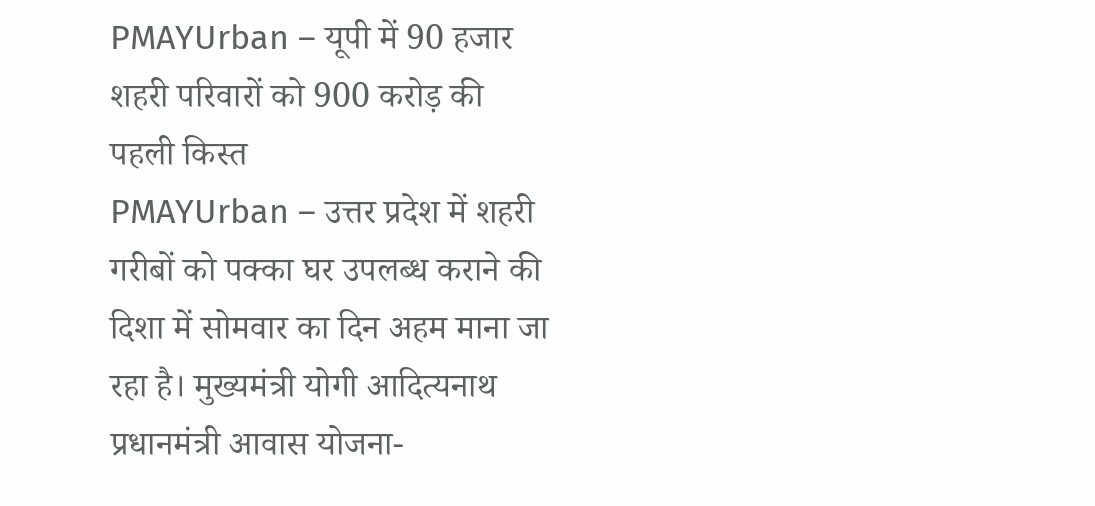PMAYUrban – यूपी में 90 हजार शहरी परिवारों को 900 करोड़ की पहली किस्त
PMAYUrban – उत्तर प्रदेश में शहरी गरीबों को पक्का घर उपलब्ध कराने की दिशा में सोमवार का दिन अहम माना जा रहा है। मुख्यमंत्री योगी आदित्यनाथ प्रधानमंत्री आवास योजना-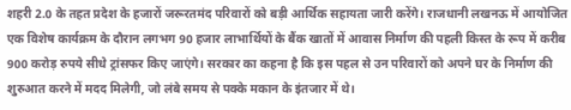शहरी 2.0 के तहत प्रदेश के हजारों जरूरतमंद परिवारों को बड़ी आर्थिक सहायता जारी करेंगे। राजधानी लखनऊ में आयोजित एक विशेष कार्यक्रम के दौरान लगभग 90 हजार लाभार्थियों के बैंक खातों में आवास निर्माण की पहली किस्त के रूप में करीब 900 करोड़ रुपये सीधे ट्रांसफर किए जाएंगे। सरकार का कहना है कि इस पहल से उन परिवारों को अपने घर के निर्माण की शुरुआत करने में मदद मिलेगी, जो लंबे समय से पक्के मकान के इंतजार में थे।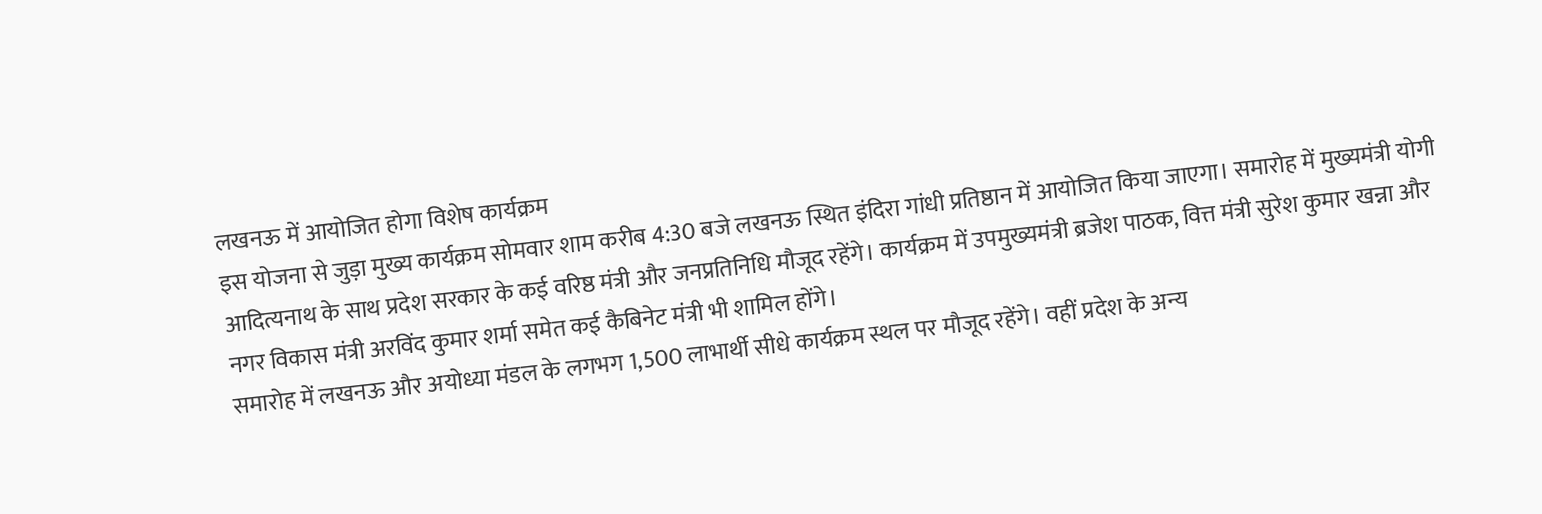लखनऊ में आयोजित होगा विशेष कार्यक्रम
इस योजना से जुड़ा मुख्य कार्यक्रम सोमवार शाम करीब 4:30 बजे लखनऊ स्थित इंदिरा गांधी प्रतिष्ठान में आयोजित किया जाएगा। समारोह में मुख्यमंत्री योगी आदित्यनाथ के साथ प्रदेश सरकार के कई वरिष्ठ मंत्री और जनप्रतिनिधि मौजूद रहेंगे। कार्यक्रम में उपमुख्यमंत्री ब्रजेश पाठक, वित्त मंत्री सुरेश कुमार खन्ना और नगर विकास मंत्री अरविंद कुमार शर्मा समेत कई कैबिनेट मंत्री भी शामिल होंगे।
समारोह में लखनऊ और अयोध्या मंडल के लगभग 1,500 लाभार्थी सीधे कार्यक्रम स्थल पर मौजूद रहेंगे। वहीं प्रदेश के अन्य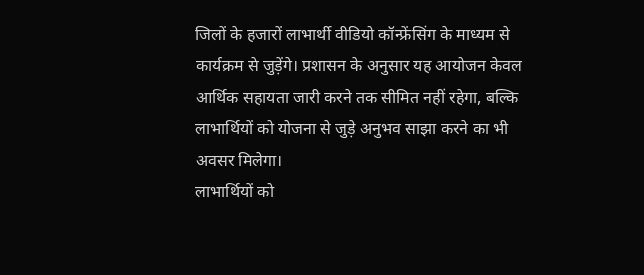जिलों के हजारों लाभार्थी वीडियो कॉन्फ्रेंसिंग के माध्यम से कार्यक्रम से जुड़ेंगे। प्रशासन के अनुसार यह आयोजन केवल आर्थिक सहायता जारी करने तक सीमित नहीं रहेगा, बल्कि लाभार्थियों को योजना से जुड़े अनुभव साझा करने का भी अवसर मिलेगा।
लाभार्थियों को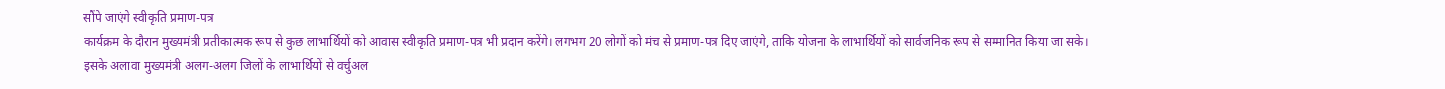सौंपे जाएंगे स्वीकृति प्रमाण-पत्र
कार्यक्रम के दौरान मुख्यमंत्री प्रतीकात्मक रूप से कुछ लाभार्थियों को आवास स्वीकृति प्रमाण-पत्र भी प्रदान करेंगे। लगभग 20 लोगों को मंच से प्रमाण-पत्र दिए जाएंगे, ताकि योजना के लाभार्थियों को सार्वजनिक रूप से सम्मानित किया जा सके।
इसके अलावा मुख्यमंत्री अलग-अलग जिलों के लाभार्थियों से वर्चुअल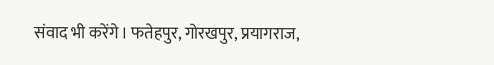संवाद भी करेंगे। फतेहपुर, गोरखपुर, प्रयागराज,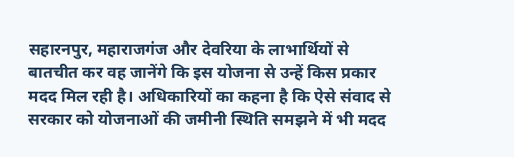सहारनपुर, महाराजगंज और देवरिया के लाभार्थियों से बातचीत कर वह जानेंगे कि इस योजना से उन्हें किस प्रकार मदद मिल रही है। अधिकारियों का कहना है कि ऐसे संवाद से सरकार को योजनाओं की जमीनी स्थिति समझने में भी मदद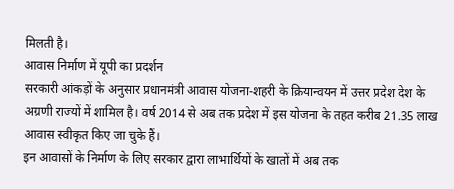मिलती है।
आवास निर्माण में यूपी का प्रदर्शन
सरकारी आंकड़ों के अनुसार प्रधानमंत्री आवास योजना-शहरी के क्रियान्वयन में उत्तर प्रदेश देश के अग्रणी राज्यों में शामिल है। वर्ष 2014 से अब तक प्रदेश में इस योजना के तहत करीब 21.35 लाख आवास स्वीकृत किए जा चुके हैं।
इन आवासों के निर्माण के लिए सरकार द्वारा लाभार्थियों के खातों में अब तक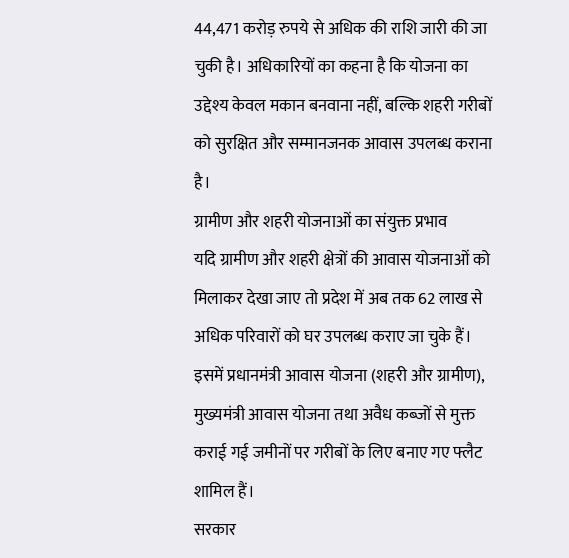44,471 करोड़ रुपये से अधिक की राशि जारी की जा चुकी है। अधिकारियों का कहना है कि योजना का उद्देश्य केवल मकान बनवाना नहीं, बल्कि शहरी गरीबों को सुरक्षित और सम्मानजनक आवास उपलब्ध कराना है।
ग्रामीण और शहरी योजनाओं का संयुक्त प्रभाव
यदि ग्रामीण और शहरी क्षेत्रों की आवास योजनाओं को मिलाकर देखा जाए तो प्रदेश में अब तक 62 लाख से अधिक परिवारों को घर उपलब्ध कराए जा चुके हैं। इसमें प्रधानमंत्री आवास योजना (शहरी और ग्रामीण), मुख्यमंत्री आवास योजना तथा अवैध कब्जों से मुक्त कराई गई जमीनों पर गरीबों के लिए बनाए गए फ्लैट शामिल हैं।
सरकार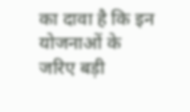का दावा है कि इन योजनाओं के जरिए बड़ी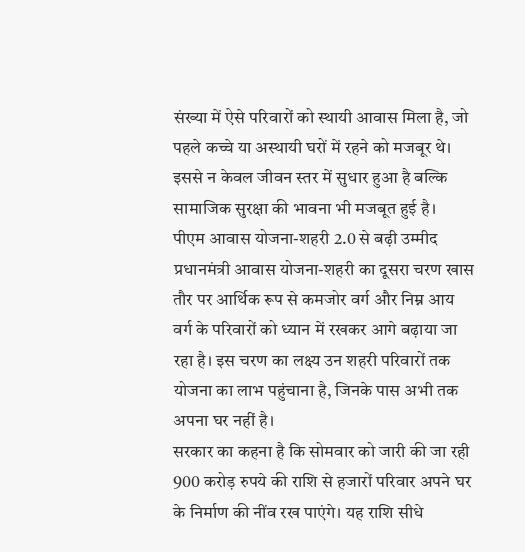संख्या में ऐसे परिवारों को स्थायी आवास मिला है, जो पहले कच्चे या अस्थायी घरों में रहने को मजबूर थे। इससे न केवल जीवन स्तर में सुधार हुआ है बल्कि सामाजिक सुरक्षा की भावना भी मजबूत हुई है।
पीएम आवास योजना-शहरी 2.0 से बढ़ी उम्मीद
प्रधानमंत्री आवास योजना-शहरी का दूसरा चरण खास तौर पर आर्थिक रूप से कमजोर वर्ग और निम्न आय वर्ग के परिवारों को ध्यान में रखकर आगे बढ़ाया जा रहा है। इस चरण का लक्ष्य उन शहरी परिवारों तक योजना का लाभ पहुंचाना है, जिनके पास अभी तक अपना घर नहीं है।
सरकार का कहना है कि सोमवार को जारी की जा रही 900 करोड़ रुपये की राशि से हजारों परिवार अपने घर के निर्माण की नींव रख पाएंगे। यह राशि सीधे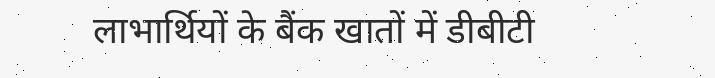लाभार्थियों के बैंक खातों में डीबीटी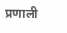प्रणाली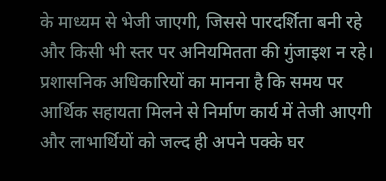के माध्यम से भेजी जाएगी, जिससे पारदर्शिता बनी रहे और किसी भी स्तर पर अनियमितता की गुंजाइश न रहे।
प्रशासनिक अधिकारियों का मानना है कि समय पर आर्थिक सहायता मिलने से निर्माण कार्य में तेजी आएगी और लाभार्थियों को जल्द ही अपने पक्के घर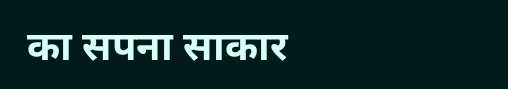का सपना साकार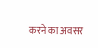करने का अवसर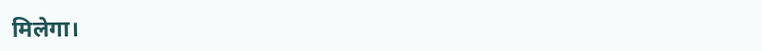मिलेगा।